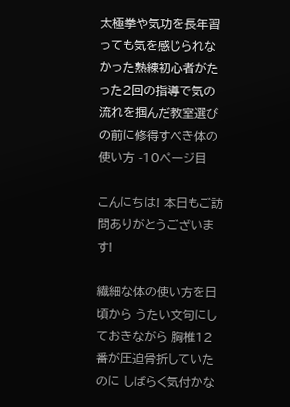太極拳や気功を長年習っても気を感じられなかった熟練初心者がたった2回の指導で気の流れを掴んだ教室選びの前に修得すべき体の使い方 -10ページ目

こんにちは! 本日もご訪問ありがとうございます!

繊細な体の使い方を日頃から うたい文句にしておきながら 胸椎12番が圧迫骨折していたのに しばらく気付かな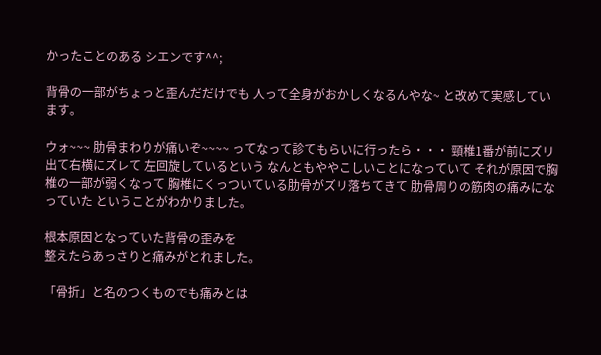かったことのある シエンです^^;

背骨の一部がちょっと歪んだだけでも 人って全身がおかしくなるんやな~ と改めて実感しています。

ウォ~~~ 肋骨まわりが痛いぞ~~~~ ってなって診てもらいに行ったら・・・ 頸椎1番が前にズリ出て右横にズレて 左回旋しているという なんともややこしいことになっていて それが原因で胸椎の一部が弱くなって 胸椎にくっついている肋骨がズリ落ちてきて 肋骨周りの筋肉の痛みになっていた ということがわかりました。

根本原因となっていた背骨の歪みを
整えたらあっさりと痛みがとれました。

「骨折」と名のつくものでも痛みとは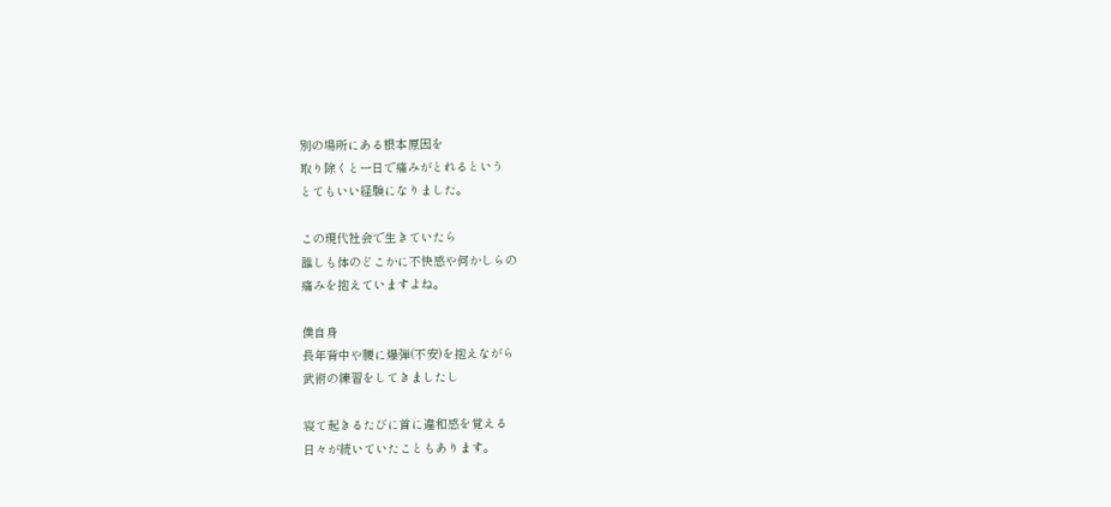別の場所にある根本原因を
取り除くと一日で痛みがとれるという
とてもいい経験になりました。

この現代社会で生きていたら
誰しも体のどこかに不快感や何かしらの
痛みを抱えていますよね。

僕自身
長年背中や腰に爆弾(不安)を抱えながら
武術の練習をしてきましたし

寝て起きるたびに首に違和感を覚える
日々が続いていたこともあります。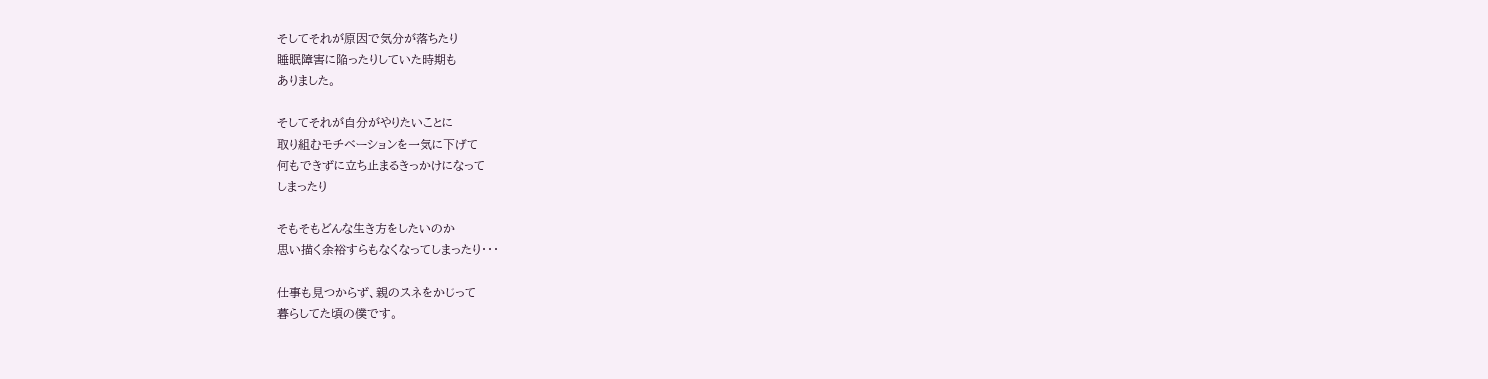そしてそれが原因で気分が落ちたり
睡眠障害に陥ったりしていた時期も
ありました。

そしてそれが自分がやりたいことに
取り組むモチベーションを一気に下げて
何もできずに立ち止まるきっかけになって
しまったり

そもそもどんな生き方をしたいのか
思い描く余裕すらもなくなってしまったり・・・

仕事も見つからず、親のスネをかじって
暮らしてた頃の僕です。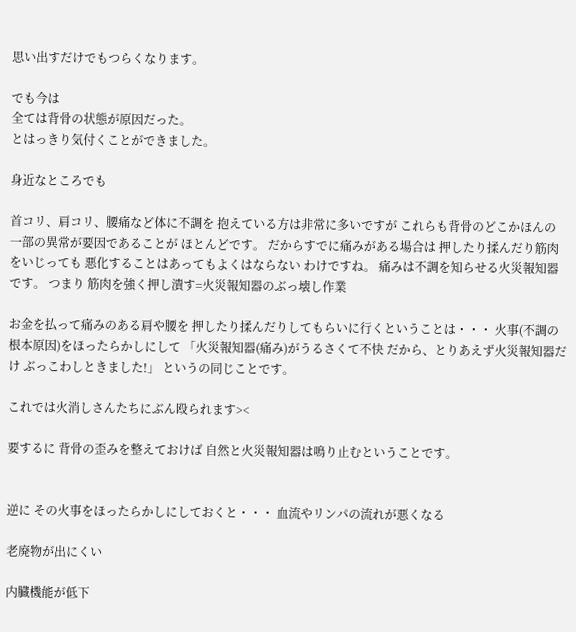思い出すだけでもつらくなります。

でも今は
全ては背骨の状態が原因だった。
とはっきり気付くことができました。

身近なところでも

首コリ、肩コリ、腰痛など体に不調を 抱えている方は非常に多いですが これらも背骨のどこかほんの 一部の異常が要因であることが ほとんどです。 だからすでに痛みがある場合は 押したり揉んだり筋肉をいじっても 悪化することはあってもよくはならない わけですね。 痛みは不調を知らせる火災報知器です。 つまり 筋肉を強く押し潰す=火災報知器のぶっ壊し作業

お金を払って痛みのある肩や腰を 押したり揉んだりしてもらいに行くということは・・・ 火事(不調の根本原因)をほったらかしにして 「火災報知器(痛み)がうるさくて不快 だから、とりあえず火災報知器だけ ぶっこわしときました!」 というの同じことです。

これでは火消しさんたちにぶん殴られます><

要するに 背骨の歪みを整えておけば 自然と火災報知器は鳴り止むということです。


逆に その火事をほったらかしにしておくと・・・ 血流やリンパの流れが悪くなる

老廃物が出にくい

内臓機能が低下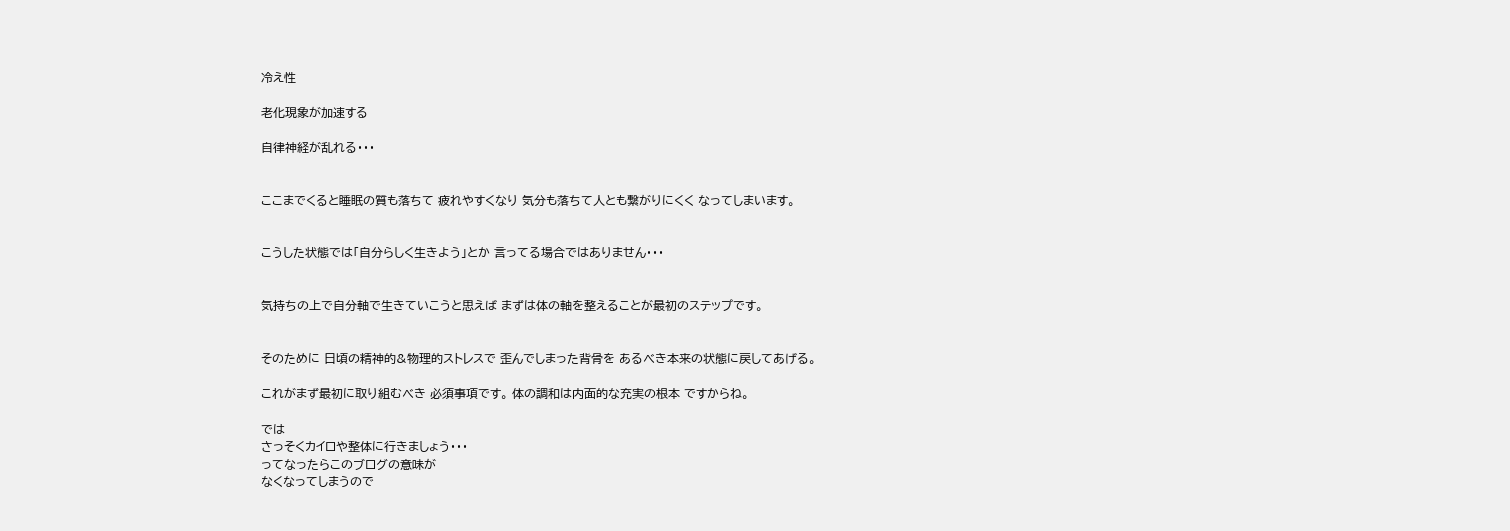冷え性

老化現象が加速する

自律神経が乱れる・・・


ここまでくると睡眠の質も落ちて 疲れやすくなり 気分も落ちて人とも繋がりにくく なってしまいます。


こうした状態では「自分らしく生きよう」とか 言ってる場合ではありません・・・


気持ちの上で自分軸で生きていこうと思えば まずは体の軸を整えることが最初のステップです。


そのために 日頃の精神的&物理的ストレスで 歪んでしまった背骨を あるべき本来の状態に戻してあげる。

これがまず最初に取り組むべき 必須事項です。 体の調和は内面的な充実の根本 ですからね。

では
さっそくカイロや整体に行きましょう・・・
ってなったらこのブログの意味が
なくなってしまうので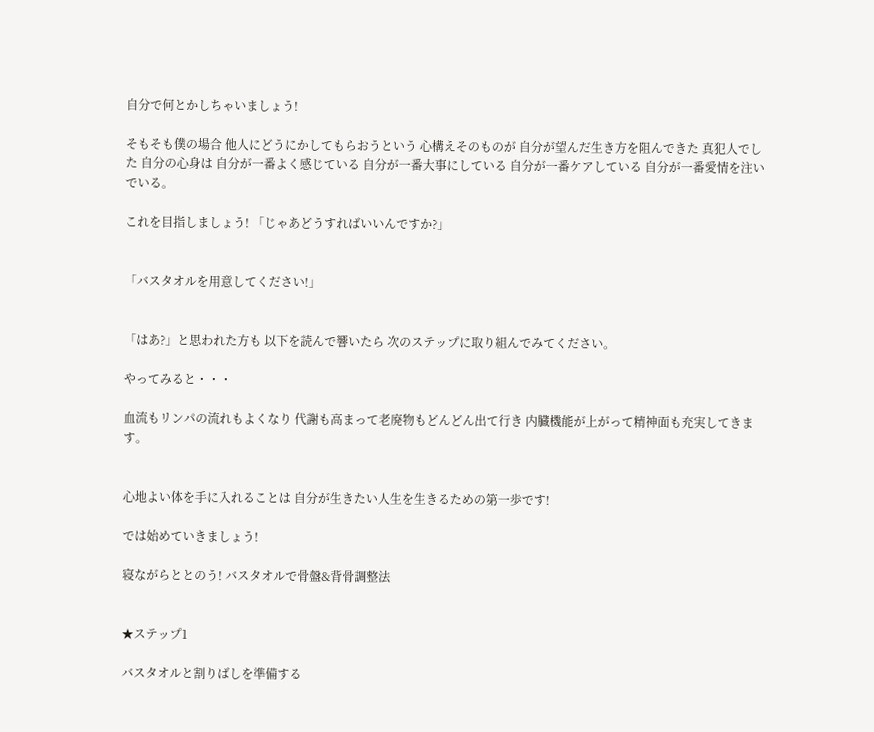自分で何とかしちゃいましょう!

そもそも僕の場合 他人にどうにかしてもらおうという 心構えそのものが 自分が望んだ生き方を阻んできた 真犯人でした 自分の心身は 自分が一番よく感じている 自分が一番大事にしている 自分が一番ケアしている 自分が一番愛情を注いでいる。

これを目指しましょう! 「じゃあどうすればいいんですか?」


「バスタオルを用意してください!」


「はあ?」と思われた方も 以下を読んで響いたら 次のステップに取り組んでみてください。

やってみると・・・

血流もリンパの流れもよくなり 代謝も高まって老廃物もどんどん出て行き 内臓機能が上がって精神面も充実してきます。


心地よい体を手に入れることは 自分が生きたい人生を生きるための第一歩です!

では始めていきましょう!

寝ながらととのう! バスタオルで骨盤&背骨調整法


★ステップ1

バスタオルと割りばしを準備する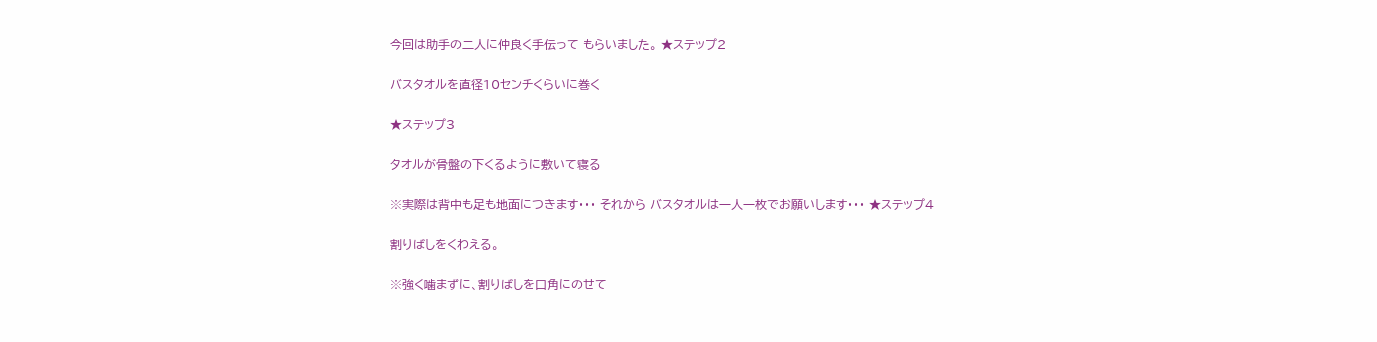今回は助手の二人に仲良く手伝って もらいました。 ★ステップ2

バスタオルを直径10センチくらいに巻く

★ステップ3

タオルが骨盤の下くるように敷いて寝る

※実際は背中も足も地面につきます・・・ それから バスタオルは一人一枚でお願いします・・・ ★ステップ4

割りばしをくわえる。

※強く噛まずに、割りばしを口角にのせて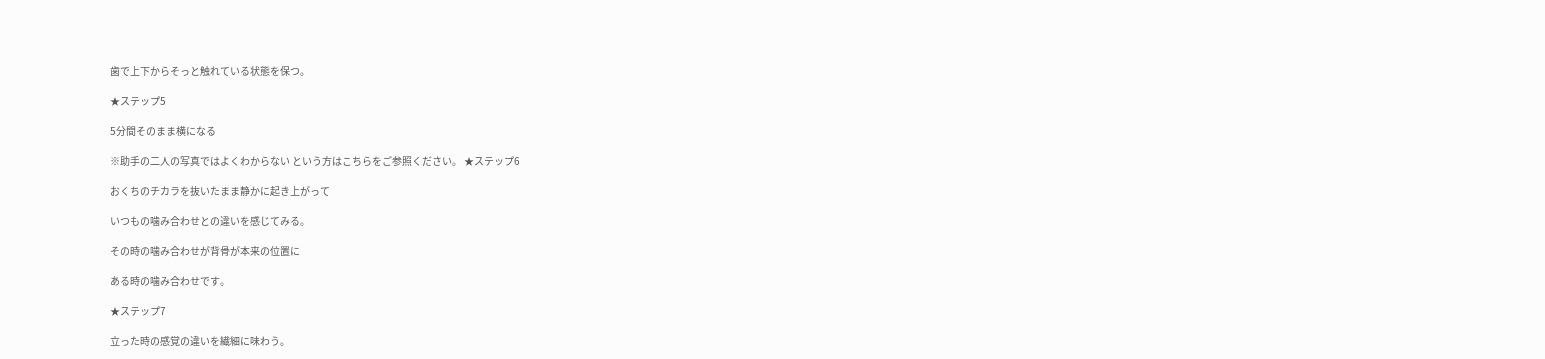歯で上下からそっと触れている状態を保つ。

★ステップ5

5分間そのまま横になる

※助手の二人の写真ではよくわからない という方はこちらをご参照ください。 ★ステップ6

おくちのチカラを抜いたまま静かに起き上がって

いつもの噛み合わせとの違いを感じてみる。

その時の噛み合わせが背骨が本来の位置に

ある時の噛み合わせです。

★ステップ7

立った時の感覚の違いを繊細に味わう。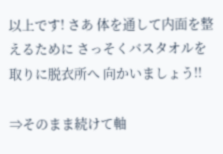以上です! さあ 体を通して内面を整えるために さっそくバスタオルを取りに脱衣所へ 向かいましょう!!

⇒そのまま続けて軸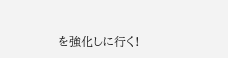を強化しに行く!